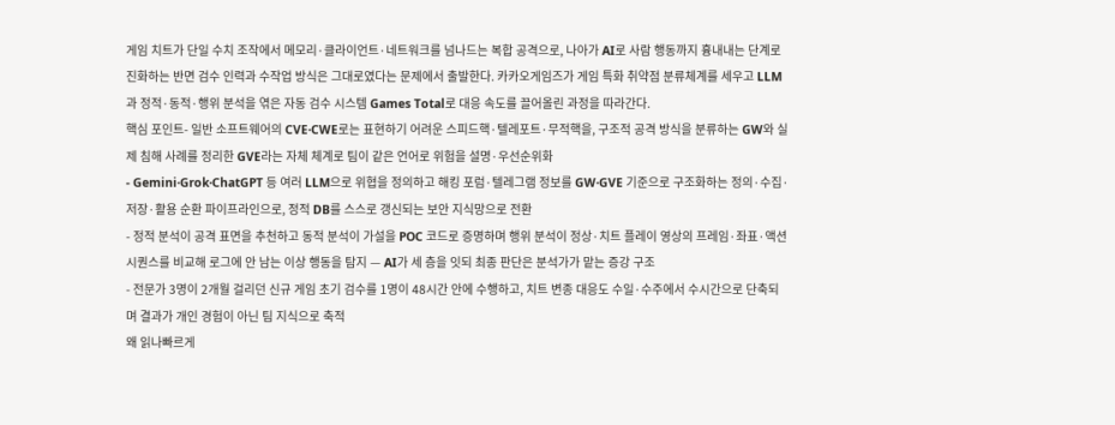게임 치트가 단일 수치 조작에서 메모리·클라이언트·네트워크를 넘나드는 복합 공격으로, 나아가 AI로 사람 행동까지 흉내내는 단계로 진화하는 반면 검수 인력과 수작업 방식은 그대로였다는 문제에서 출발한다. 카카오게임즈가 게임 특화 취약점 분류체계를 세우고 LLM과 정적·동적·행위 분석을 엮은 자동 검수 시스템 Games Total로 대응 속도를 끌어올린 과정을 따라간다.
핵심 포인트- 일반 소프트웨어의 CVE·CWE로는 표현하기 어려운 스피드핵·텔레포트·무적핵을, 구조적 공격 방식을 분류하는 GW와 실제 침해 사례를 정리한 GVE라는 자체 체계로 팀이 같은 언어로 위험을 설명·우선순위화
- Gemini·Grok·ChatGPT 등 여러 LLM으로 위협을 정의하고 해킹 포럼·텔레그램 정보를 GW·GVE 기준으로 구조화하는 정의·수집·저장·활용 순환 파이프라인으로, 정적 DB를 스스로 갱신되는 보안 지식망으로 전환
- 정적 분석이 공격 표면을 추천하고 동적 분석이 가설을 POC 코드로 증명하며 행위 분석이 정상·치트 플레이 영상의 프레임·좌표·액션 시퀀스를 비교해 로그에 안 남는 이상 행동을 탐지 — AI가 세 층을 잇되 최종 판단은 분석가가 맡는 증강 구조
- 전문가 3명이 2개월 걸리던 신규 게임 초기 검수를 1명이 48시간 안에 수행하고, 치트 변종 대응도 수일·수주에서 수시간으로 단축되며 결과가 개인 경험이 아닌 팀 지식으로 축적
왜 읽나빠르게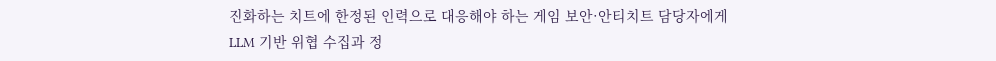진화하는 치트에 한정된 인력으로 대응해야 하는 게임 보안·안티치트 담당자에게 LLM 기반 위협 수집과 정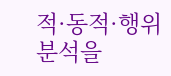적·동적·행위 분석을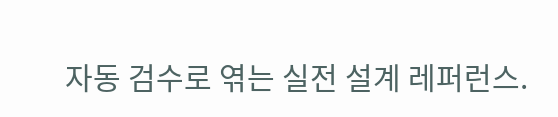자동 검수로 엮는 실전 설계 레퍼런스.